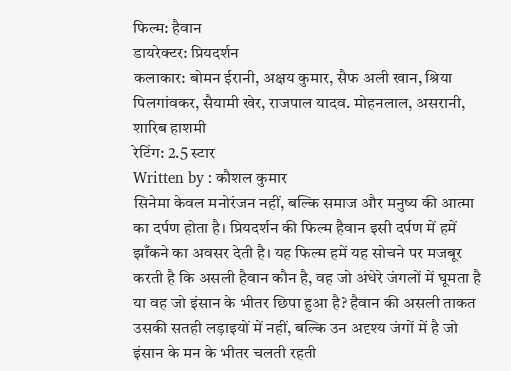फिल्म: हैवान
डायरेक्टर: प्रियदर्शन
कलाकार: बोमन ईरानी, अक्षय कुमार, सैफ अली खान, श्रिया पिलगांवकर, सैयामी खेर, राजपाल यादव. मोहनलाल, असरानी, शारिब हाशमी
रेटिंग: 2.5 स्टार
Written by : कौशल कुमार
सिनेमा केवल मनोरंजन नहीं, बल्कि समाज और मनुष्य की आत्मा का दर्पण होता है। प्रियदर्शन की फिल्म हैवान इसी दर्पण में हमें झाँकने का अवसर देती है। यह फिल्म हमें यह सोचने पर मजबूर करती है कि असली हैवान कौन है, वह जो अंधेरे जंगलों में घूमता है या वह जो इंसान के भीतर छिपा हुआ है? हैवान की असली ताकत उसकी सतही लड़ाइयों में नहीं, बल्कि उन अदृश्य जंगों में है जो इंसान के मन के भीतर चलती रहती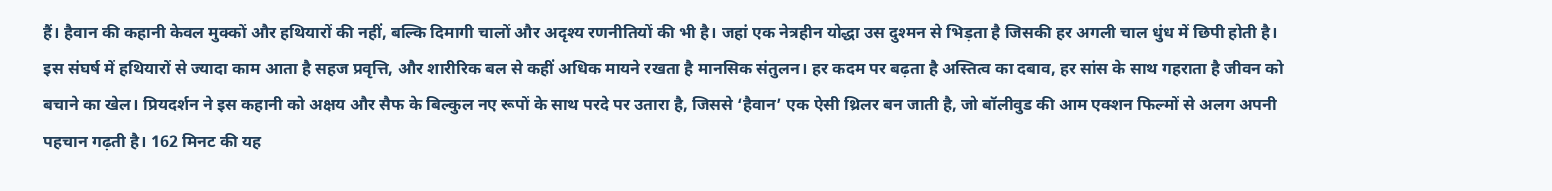हैं। हैवान की कहानी केवल मुक्कों और हथियारों की नहीं, बल्कि दिमागी चालों और अदृश्य रणनीतियों की भी है। जहां एक नेत्रहीन योद्धा उस दुश्मन से भिड़ता है जिसकी हर अगली चाल धुंध में छिपी होती है। इस संघर्ष में हथियारों से ज्यादा काम आता है सहज प्रवृत्ति, और शारीरिक बल से कहीं अधिक मायने रखता है मानसिक संतुलन। हर कदम पर बढ़ता है अस्तित्व का दबाव, हर सांस के साथ गहराता है जीवन को बचाने का खेल। प्रियदर्शन ने इस कहानी को अक्षय और सैफ के बिल्कुल नए रूपों के साथ परदे पर उतारा है, जिससे ‘हैवान’ एक ऐसी थ्रिलर बन जाती है, जो बॉलीवुड की आम एक्शन फिल्मों से अलग अपनी पहचान गढ़ती है। 162 मिनट की यह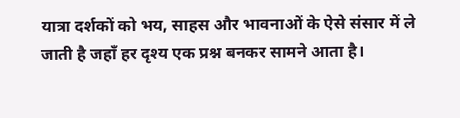यात्रा दर्शकों को भय, साहस और भावनाओं के ऐसे संसार में ले जाती है जहाँ हर दृश्य एक प्रश्न बनकर सामने आता है।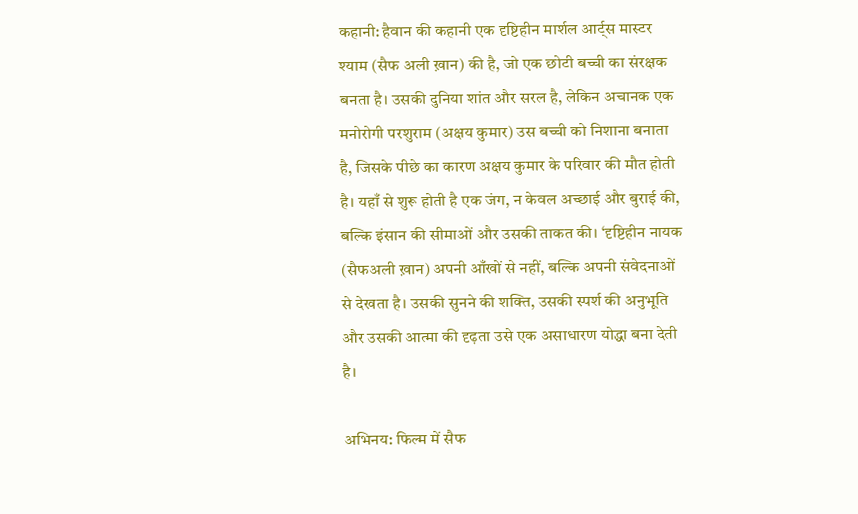कहानी: हैवान की कहानी एक दृष्टिहीन मार्शल आर्ट्स मास्टर श्याम (सैफ अली ख़ान) की है, जो एक छोटी बच्ची का संरक्षक बनता है। उसकी दुनिया शांत और सरल है, लेकिन अचानक एक मनोरोगी परशुराम (अक्षय कुमार) उस बच्ची को निशाना बनाता है, जिसके पीछे का कारण अक्षय कुमार के परिवार की मौत होती है। यहाँ से शुरू होती है एक जंग, न केवल अच्छाई और बुराई की, बल्कि इंसान की सीमाओं और उसकी ताकत की। ‘दृष्टिहीन नायक (सैफअली ख़ान) अपनी आँखों से नहीं, बल्कि अपनी संवेदनाओं से देखता है। उसकी सुनने की शक्ति, उसकी स्पर्श की अनुभूति और उसकी आत्मा की दृढ़ता उसे एक असाधारण योद्धा बना देती है।

अभिनय: फिल्म में सैफ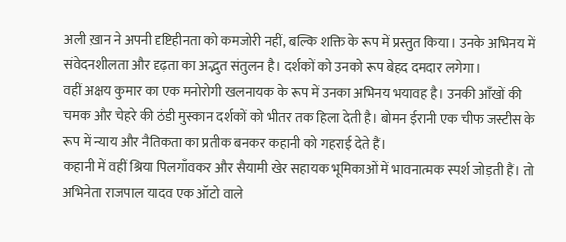अली ख़ान ने अपनी दृष्टिहीनता को कमजोरी नहीं, बल्कि शक्ति के रूप में प्रस्तुत किया। उनके अभिनय में संवेदनशीलता और दृढ़ता का अद्भुत संतुलन है। दर्शकों को उनको रूप बेहद दमदार लगेगा।
वहीं अक्षय कुमार का एक मनोरोगी खलनायक के रूप में उनका अभिनय भयावह है। उनकी आँखों की चमक और चेहरे की ठंडी मुस्कान दर्शकों को भीतर तक हिला देती है। बोमन ईरानी एक चीफ जस्टीस के रूप में न्याय और नैतिकता का प्रतीक बनकर कहानी को गहराई देते हैं।
कहानी में वहीं श्रिया पिलगाँवकर और सैयामी खेर सहायक भूमिकाओं में भावनात्मक स्पर्श जोड़ती हैं। तो अभिनेता राजपाल यादव एक ऑटो वाले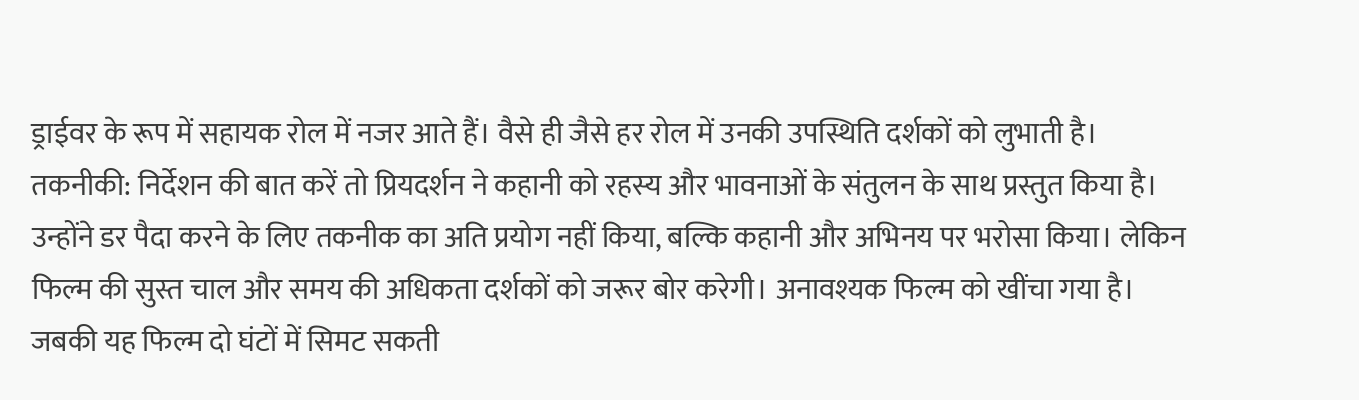ड्राईवर के रूप में सहायक रोल में नजर आते हैं। वैसे ही जैसे हर रोल में उनकी उपस्थिति दर्शकों को लुभाती है।
तकनीकी: निर्देशन की बात करें तो प्रियदर्शन ने कहानी को रहस्य और भावनाओं के संतुलन के साथ प्रस्तुत किया है। उन्होंने डर पैदा करने के लिए तकनीक का अति प्रयोग नहीं किया, बल्कि कहानी और अभिनय पर भरोसा किया। लेकिन फिल्म की सुस्त चाल और समय की अधिकता दर्शकों को जरूर बोर करेगी। अनावश्यक फिल्म को खींचा गया है। जबकी यह फिल्म दो घंटों में सिमट सकती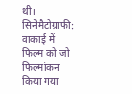थी।
सिनेमैटोग्राफी: वाकाई में फिल्म को जो फिल्मांकन किया गया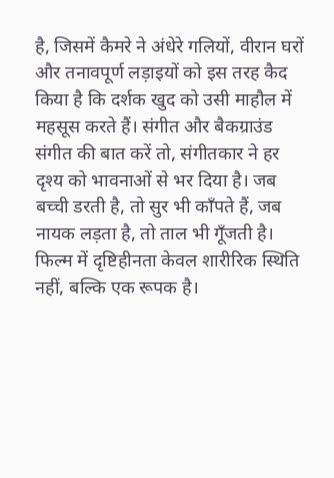है, जिसमें कैमरे ने अंधेरे गलियों, वीरान घरों और तनावपूर्ण लड़ाइयों को इस तरह कैद किया है कि दर्शक खुद को उसी माहौल में महसूस करते हैं। संगीत और बैकग्राउंड संगीत की बात करें तो, संगीतकार ने हर दृश्य को भावनाओं से भर दिया है। जब बच्ची डरती है, तो सुर भी काँपते हैं, जब नायक लड़ता है, तो ताल भी गूँजती है।
फिल्म में दृष्टिहीनता केवल शारीरिक स्थिति नहीं, बल्कि एक रूपक है।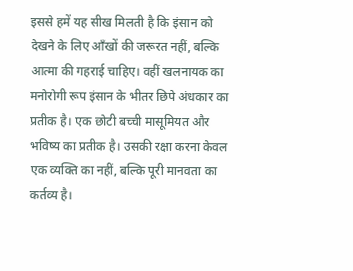इससे हमें यह सीख मिलती है कि इंसान को देखने के लिए आँखों की जरूरत नहीं, बल्कि आत्मा की गहराई चाहिए। वहीं खलनायक का मनोरोगी रूप इंसान के भीतर छिपे अंधकार का प्रतीक है। एक छोटी बच्ची मासूमियत और भविष्य का प्रतीक है। उसकी रक्षा करना केवल एक व्यक्ति का नहीं, बल्कि पूरी मानवता का कर्तव्य है।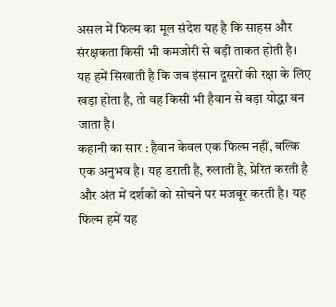असल में फिल्म का मूल संदेश यह है कि साहस और संरक्षकता किसी भी कमजोरी से बड़ी ताकत होती है। यह हमें सिखाती है कि जब इंसान दूसरों की रक्षा के लिए खड़ा होता है, तो वह किसी भी हैवान से बड़ा योद्धा बन जाता है।
कहानी का सार : हैवान केवल एक फिल्म नहीं, बल्कि एक अनुभव है। यह डराती है, रुलाती है, प्रेरित करती है और अंत में दर्शकों को सोचने पर मजबूर करती है। यह फिल्म हमें यह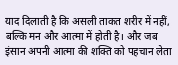याद दिलाती है कि असली ताकत शरीर में नहीं, बल्कि मन और आत्मा में होती है। और जब इंसान अपनी आत्मा की शक्ति को पहचान लेता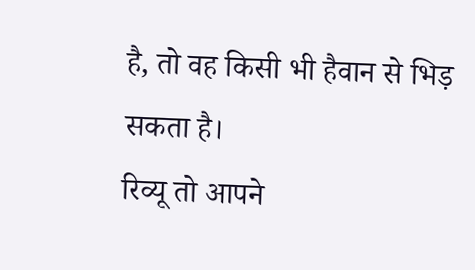है, तो वह किसी भी हैवान से भिड़ सकता है।
रिव्यू तो आपने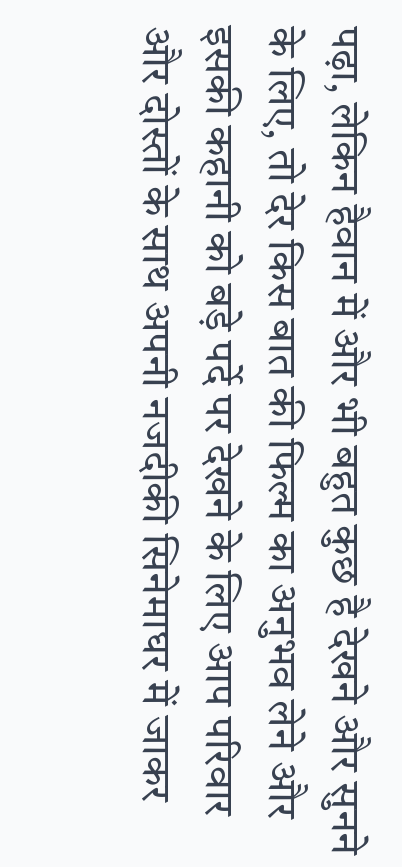पढ़ा, लेकिन हैवान में और भी बहुत कुछ है देखने और सुनने के लिए, तो देर किस बात की फिल्म का अनुभव लेने और इसकी कहानी को बड़े पर्दे पर देखने के लिए आप परिवार और दोस्तों के साथ अपनी नजदीकी सिनेमाघर में जाकर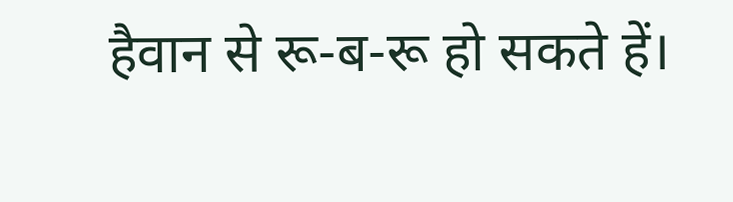हैवान से रू-ब-रू हो सकते हें।